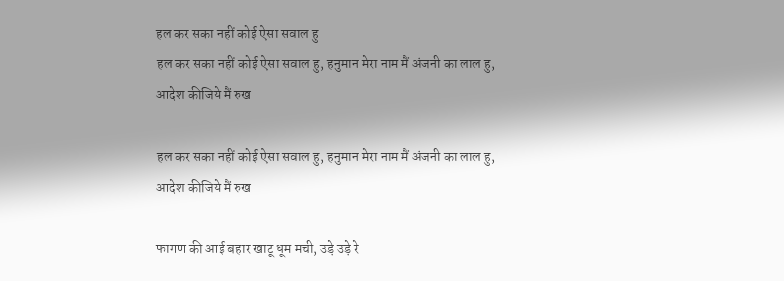हल कर सका नहीं कोई ऐसा सवाल हु
हल कर सका नहीं कोई ऐसा सवाल हु, हनुमान मेरा नाम मैं अंजनी का लाल हु, आदेश कीजिये मैं रुख

हल कर सका नहीं कोई ऐसा सवाल हु, हनुमान मेरा नाम मैं अंजनी का लाल हु, आदेश कीजिये मैं रुख

फागण की आई बहार खाटू धूम मची, उड़े उड़े रे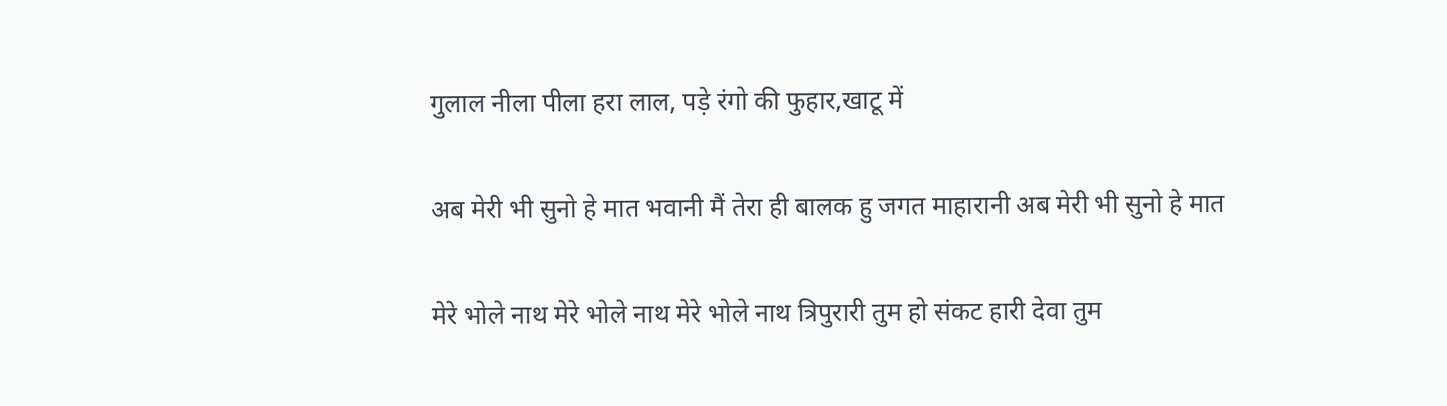गुलाल नीला पीला हरा लाल, पड़े रंगो की फुहार,खाटू में

अब मेरी भी सुनो हे मात भवानी मैं तेरा ही बालक हु जगत माहारानी अब मेरी भी सुनो हे मात

मेरे भोले नाथ मेरे भोले नाथ मेरे भोले नाथ त्रिपुरारी तुम हो संकट हारी देवा तुम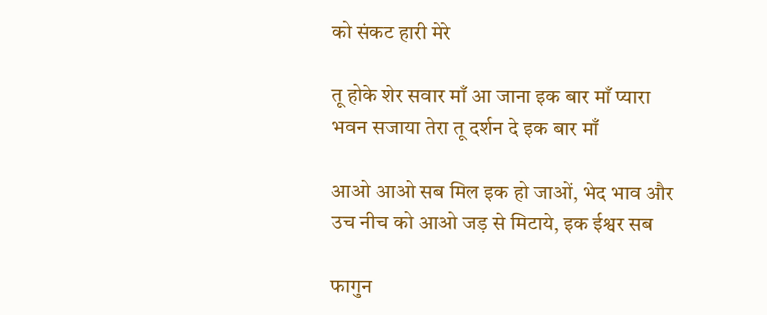को संकट हारी मेरे

तू होके शेर सवार माँ आ जाना इक बार माँ प्यारा भवन सजाया तेरा तू दर्शन दे इक बार माँ

आओ आओ सब मिल इक हो जाओं, भेद भाव और उच नीच को आओ जड़ से मिटाये, इक ईश्वर सब

फागुन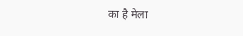का है मेला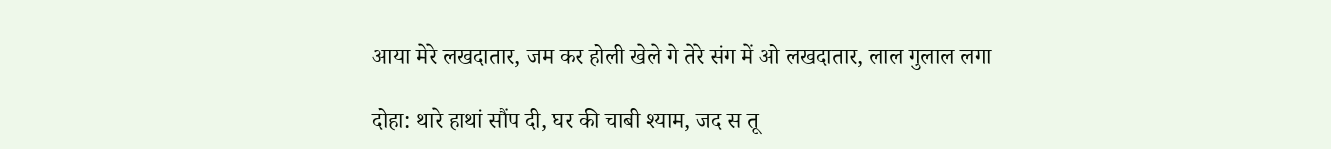आया मेरे लखदातार, जम कर होली खेले गे तेरे संग में ओ लखदातार, लाल गुलाल लगा

दोहा: थारे हाथां सौंप दी, घर की चाबी श्याम, जद स तू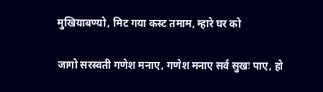मुखियाबण्यो, मिट गया कस्ट तमाम, म्हारे घर को

जागो सरस्वती गणेश मनाए, गणेश मनाए सर्व सुखः पाए, हो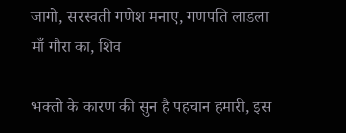जागो, सरस्वती गणेश मनाए, गणपति लाडला माँ गौरा का, शिव

भक्तो के कारण की सुन है पहचान हमारी, इस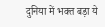दुनिया में भक्त बड़ा ये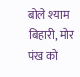बोले श्याम बिहारी, मोर पंख को